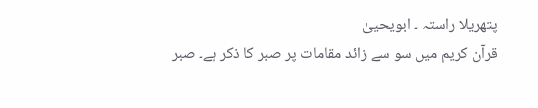پتھریلا راستہ ۔ ابویحییٰ
قرآن کریم میں سو سے زائد مقامات پر صبر کا ذکر ہے۔ صبر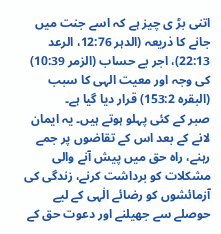اتنی بڑ ی چیز ہے کہ اسے جنت میں جانے کا ذریعہ (الدہر 12:76، الرعد 22:13)، اجر بے حساب (الزمر 10:39) کی وجہ اور معیت الہی کا سبب (البقرہ 153:2) قرار دیا گیا ہے۔
صبر کے کئی پہلو ہوتے ہیں۔ یہ ایمان لانے کے بعد اس کے تقاضوں پر جمے رہنے، راہ حق میں پیش آنے والی مشکلات کو برداشت کرنے، زندگی کی آزمائشوں کو رضائے الٰہی کے لیے حوصلے سے جھیلنے اور دعوت حق کے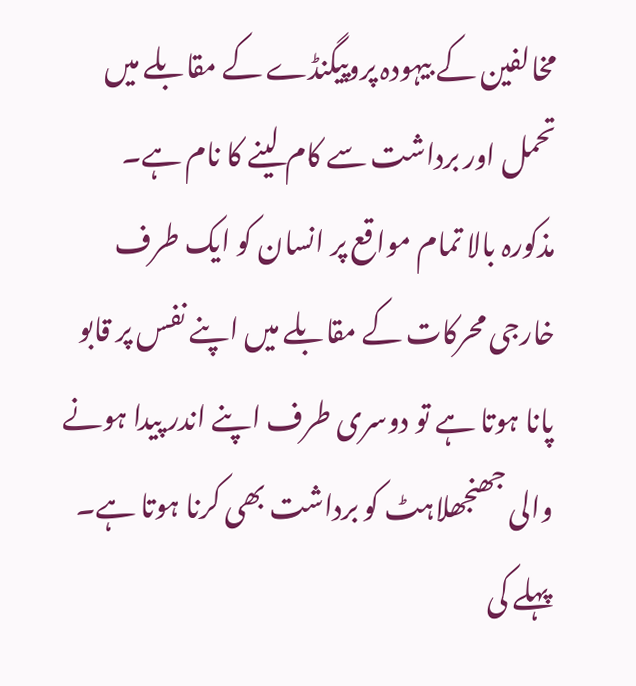مخالفین کے بیہودہ پروپیگنڈے کے مقابلے میں تحمل اور برداشت سے کام لینے کا نام ہے۔
مذکورہ بالا تمام مواقع پر انسان کو ایک طرف خارجی محرکات کے مقابلے میں اپنے نفس پر قابو پانا ہوتا ہے تو دوسری طرف اپنے اندر پیدا ہونے والی جھنجھلاہٹ کو برداشت بھی کرنا ہوتا ہے۔ پہلے کی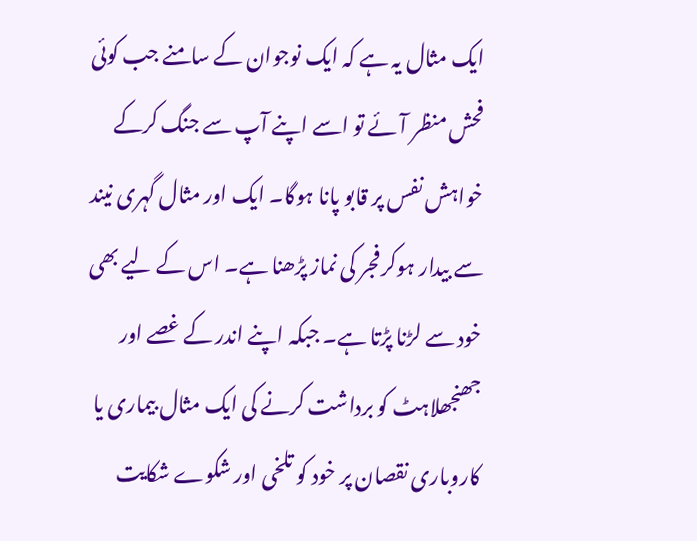ایک مثال یہ ہے کہ ایک نوجوان کے سامنے جب کوئی فحش منظر آئے تو اسے اپنے آپ سے جنگ کرکے خواہش نفس پر قابو پانا ہوگا۔ ایک اور مثال گہری نیند سے بیدار ہوکر فجر کی نماز پڑھنا ہے۔ اس کے لیے بھی خود سے لڑنا پڑتا ہے۔ جبکہ اپنے اندر کے غصے اور جھنجھلاہٹ کو برداشت کرنے کی ایک مثال بیماری یا کاروباری نقصان پر خود کو تلخی اور شکوے شکایت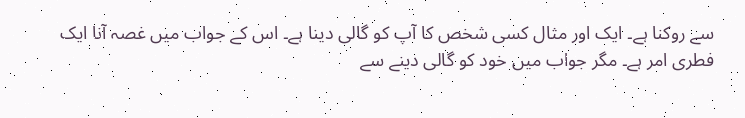سے روکنا ہے۔ ایک اور مثال کسی شخص کا آپ کو گالی دینا ہے۔ اس کے جواب میں غصہ آنا ایک فطری امر ہے۔ مگر جواب میں خود کو گالی دینے سے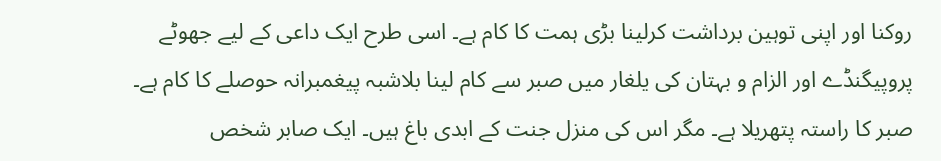روکنا اور اپنی توہین برداشت کرلینا بڑی ہمت کا کام ہے۔ اسی طرح ایک داعی کے لیے جھوٹے پروپیگنڈے اور الزام و بہتان کی یلغار میں صبر سے کام لینا بلاشبہ پیغمبرانہ حوصلے کا کام ہے۔
صبر کا راستہ پتھریلا ہے۔ مگر اس کی منزل جنت کے ابدی باغ ہیں۔ ایک صابر شخص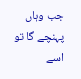جب وہاں پہنچے گا تو اسے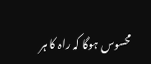محسوس ہوگا کہ راہ کا ہر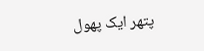پتھر ایک پھول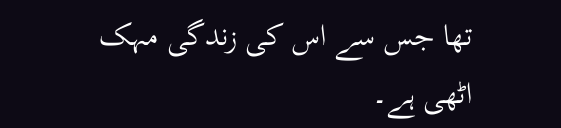تھا جس سے اس کی زندگی مہک اٹھی ہے۔